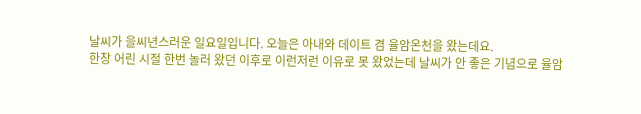날씨가 을씨년스러운 일요일입니다. 오늘은 아내와 데이트 겸 율암온천을 왔는데요.
한창 어린 시절 한번 놀러 왔던 이후로 이런저런 이유로 못 왔었는데 날씨가 안 좋은 기념으로 율암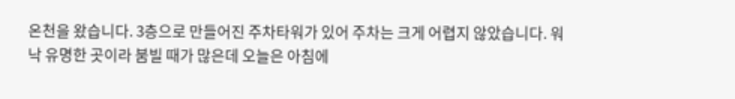온천을 왔습니다. 3층으로 만들어진 주차타워가 있어 주차는 크게 어렵지 않았습니다. 워낙 유명한 곳이라 붐빌 때가 많은데 오늘은 아침에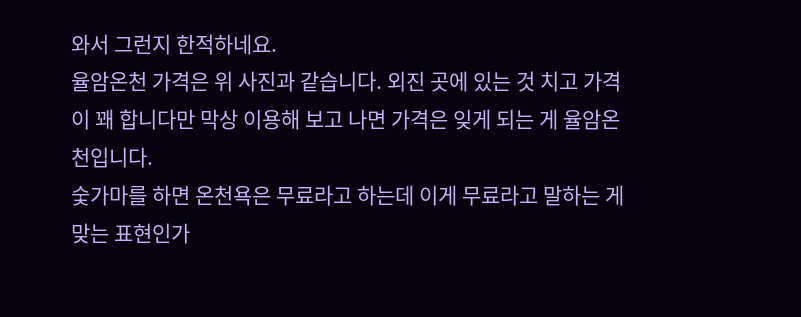와서 그런지 한적하네요.
율암온천 가격은 위 사진과 같습니다. 외진 곳에 있는 것 치고 가격이 꽤 합니다만 막상 이용해 보고 나면 가격은 잊게 되는 게 율암온천입니다.
숯가마를 하면 온천욕은 무료라고 하는데 이게 무료라고 말하는 게 맞는 표현인가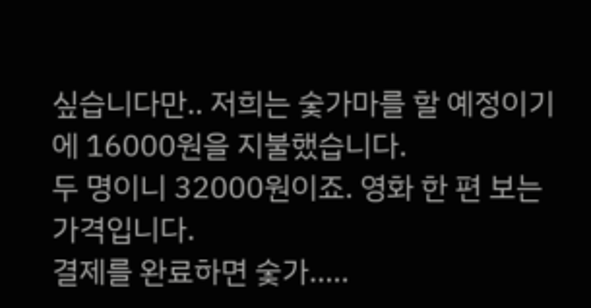싶습니다만.. 저희는 숯가마를 할 예정이기에 16000원을 지불했습니다.
두 명이니 32000원이죠. 영화 한 편 보는 가격입니다.
결제를 완료하면 숯가.....